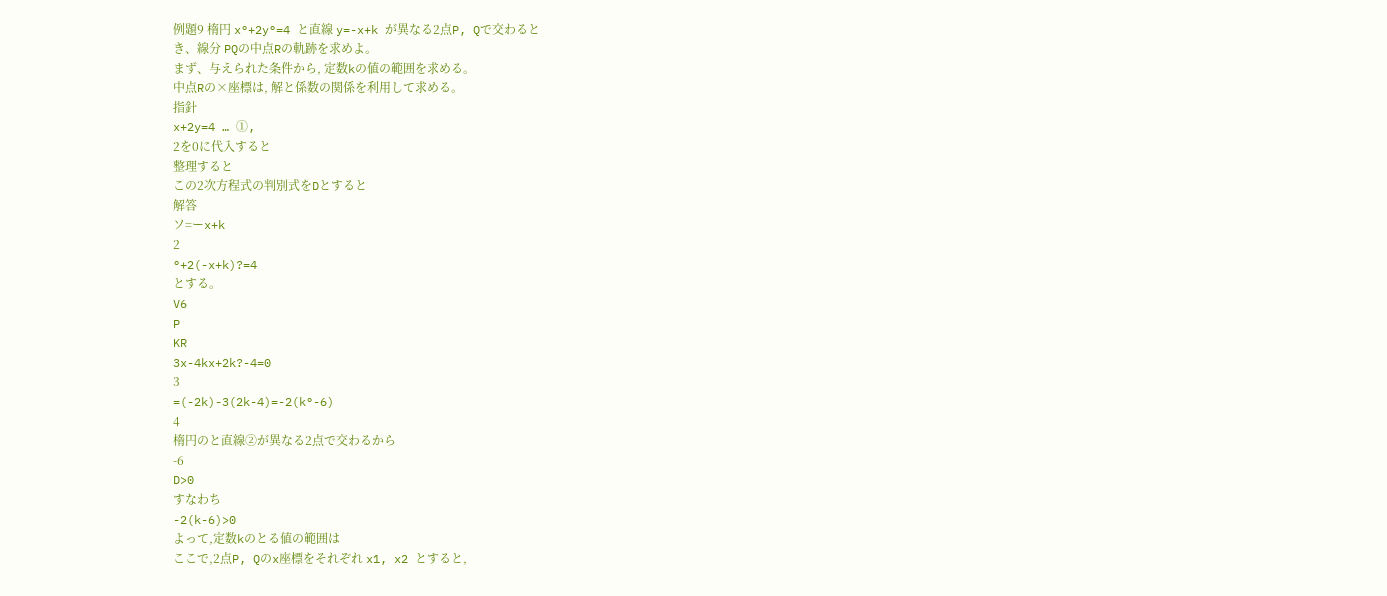例題9 楕円 x°+2y°=4 と直線 y=-x+k が異なる2点P, Qで交わると
き、線分 PQの中点Rの軌跡を求めよ。
まず、与えられた条件から, 定数kの値の範囲を求める。
中点Rの×座標は, 解と係数の関係を利用して求める。
指針
x+2y=4 … ①,
2を0に代入すると
整理すると
この2次方程式の判別式をDとすると
解答
ソ=ーx+k
2
°+2(-x+k)?=4
とする。
V6
P
KR
3x-4kx+2k?-4=0
3
=(-2k)-3(2k-4)=-2(k°-6)
4
楕円のと直線②が異なる2点で交わるから
-6
D>0
すなわち
-2(k-6)>0
よって,定数kのとる値の範囲は
ここで,2点P, Qのx座標をそれぞれ x1, x2 とすると,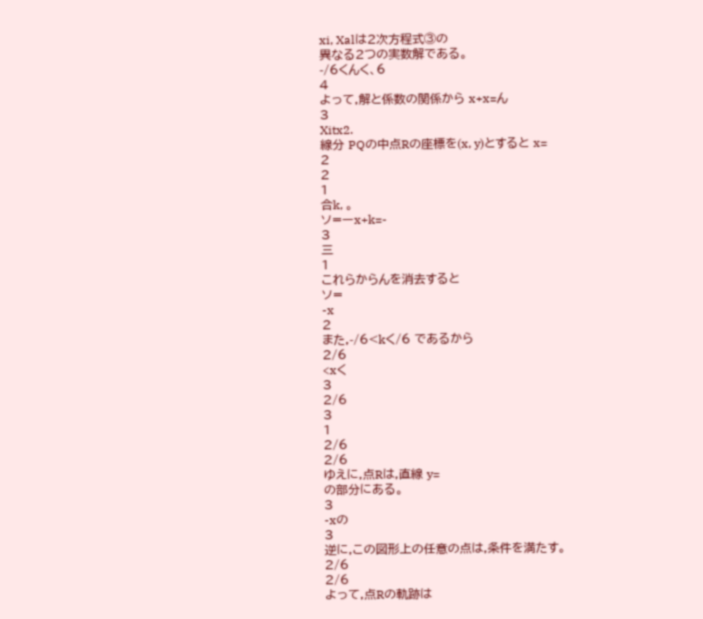xi, Xalは2次方程式③の
異なる2つの実数解である。
-/6くんく、6
4
よって,解と係数の関係から x+x=ん
3
Xitx2.
線分 PQの中点Rの座標を(x, y)とすると x=
2
2
1
合k, 。
ソ=ーx+k=-
3
三
1
これらからんを消去すると
ソ=
-x
2
また,-/6<kく/6 であるから
2/6
<xく
3
2/6
3
1
2/6
2/6
ゆえに,点Rは,直線 y=
の部分にある。
3
-xの
3
逆に,この図形上の任意の点は,条件を満たす。
2/6
2/6
よって,点Rの軌跡は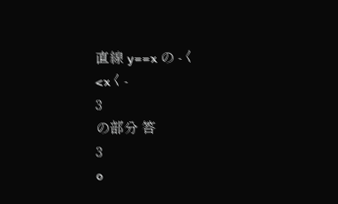直線 y==x の -く
<xく-
3
の部分 答
3
o